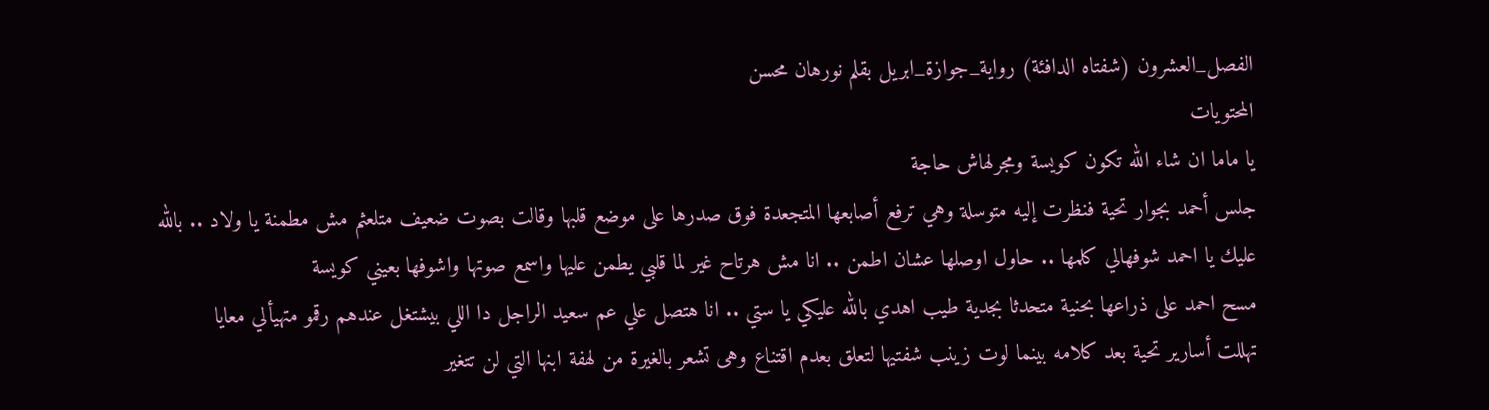الفصل_العشرون (شفتاه الدافئة) رواية_جوازة_ابريل بقلم نورهان محسن
المحتويات
يا ماما ان شاء الله تكون كويسة ومجرلهاش حاجة
جلس أحمد بجوار تحية فنظرت إليه متوسلة وهي ترفع أصابعها المتجعدة فوق صدرها على موضع قلبها وقالت بصوت ضعيف متلعثم مش مطمنة يا ولاد .. بالله عليك يا احمد شوفهالي كلمها .. حاول اوصلها عشان اطمن .. انا مش هرتاح غير لما قلبي يطمن عليها واسمع صوتها واشوفها بعيني كويسة
مسح احمد على ذراعها بحنية متحدثا بجدية طيب اهدي بالله عليكي يا ستي .. انا هتصل علي عم سعيد الراجل دا اللي بيشتغل عندهم رقمو متهيألي معايا
تهللت أسارير تحية بعد كلامه بينما لوت زينب شفتيها لتعلق بعدم اقتناع وهى تشعر بالغيرة من لهفة ابنها التي لن تتغير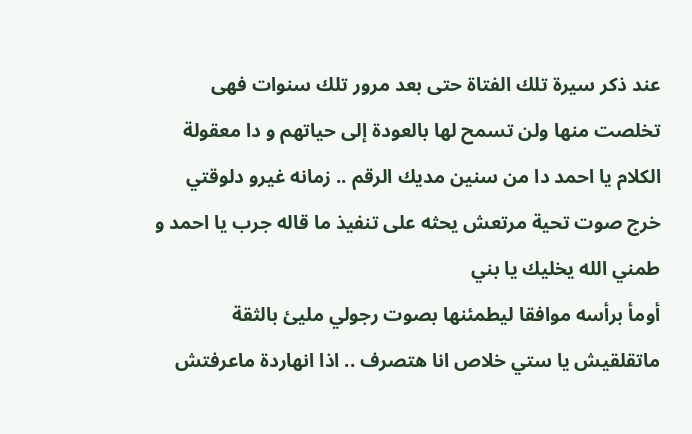عند ذكر سيرة تلك الفتاة حتى بعد مرور تلك سنوات فهى تخلصت منها ولن تسمح لها بالعودة إلى حياتهم و دا معقولة الكلام يا احمد دا من سنين مديك الرقم .. زمانه غيرو دلوقتي
خرج صوت تحية مرتعش يحثه على تنفيذ ما قاله جرب يا احمد و طمني الله يخليك يا بني
أومأ برأسه موافقا ليطمئنها بصوت رجولي مليئ بالثقة ماتقلقيش يا ستي خلاص انا هتصرف .. اذا انهاردة ماعرفتش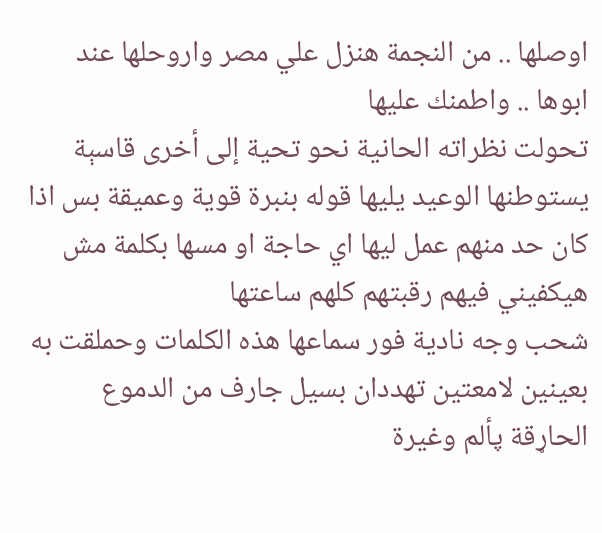اوصلها .. من النجمة هنزل علي مصر واروحلها عند ابوها .. واطمنك عليها
تحولت نظراته الحانية نحو تحية إلى أخرى قاسېة يستوطنها الوعيد يليها قوله بنبرة قوية وعميقة بس اذا كان حد منهم عمل ليها اي حاجة او مسها بكلمة مش هيكفيني فيهم رقبتهم كلهم ساعتها
شحب وجه نادية فور سماعها هذه الكلمات وحملقت به بعينين لامعتين تهددان بسيل جارف من الدموع الحاړقة پألم وغيرة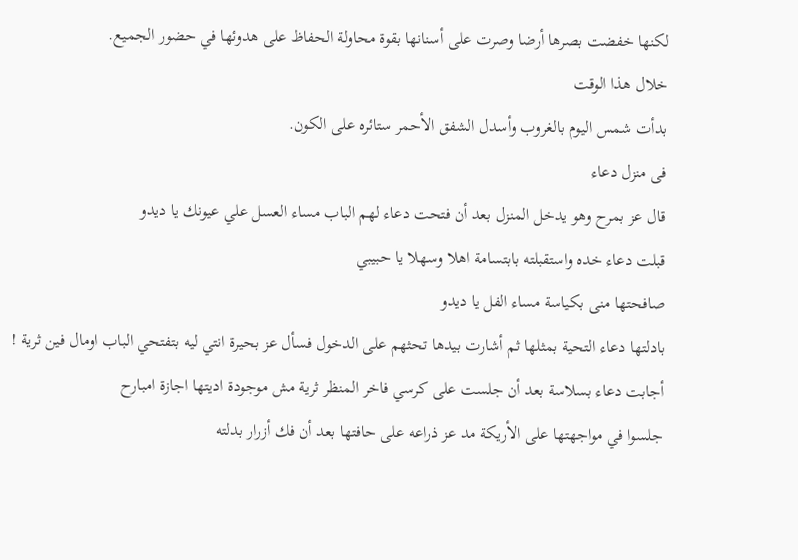لكنها خفضت بصرها أرضا وصرت على أسنانها بقوة محاولة الحفاظ على هدوئها في حضور الجميع.
خلال هذا الوقت
بدأت شمس اليوم بالغروب وأسدل الشفق الأحمر ستائره على الكون.
فى منزل دعاء
قال عز بمرح وهو يدخل المنزل بعد أن فتحت دعاء لهم الباب مساء العسل علي عيونك يا ديدو
قبلت دعاء خده واستقبلته بابتسامة اهلا وسهلا يا حبيبي
صافحتها منى بكياسة مساء الفل يا ديدو
بادلتها دعاء التحية بمثلها ثم أشارت بيدها تحثهم على الدخول فسأل عز بحيرة انتي ليه بتفتحي الباب اومال فين ثرية !
أجابت دعاء بسلاسة بعد أن جلست على كرسي فاخر المنظر ثرية مش موجودة اديتها اجازة امبارح
جلسوا في مواجهتها على الأريكة مد عز ذراعه على حافتها بعد أن فك أزرار بدلته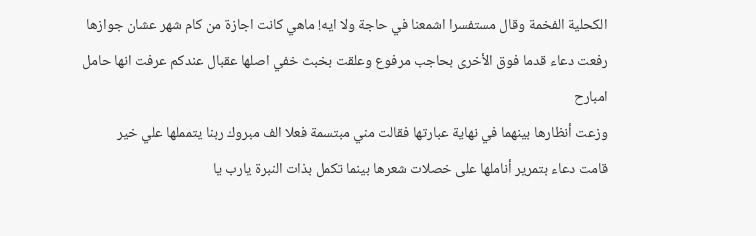الكحلية الفخمة وقال مستفسرا اشمعنا في حاجة ولا ايه! ماهي كانت اجازة من كام شهر عشان جوازها
رفعت دعاء قدما فوق الأخرى بحاجب مرفوع وعلقت بخبث خفي اصلها عقبال عندكم عرفت انها حامل امبارح
وزعت أنظارها بينهما في نهاية عبارتها فقالت مني مبتسمة فعلا الف مبروك ربنا يتمملها علي خير
قامت دعاء بتمرير أناملها على خصلات شعرها بينما تكمل بذات النبرة يارب يا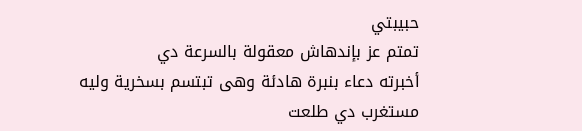حبيبتي
تمتم عز بإندهاش معقولة بالسرعة دي
أخبرته دعاء بنبرة هادئة وهى تبتسم بسخرية وليه مستغرب دي طلعت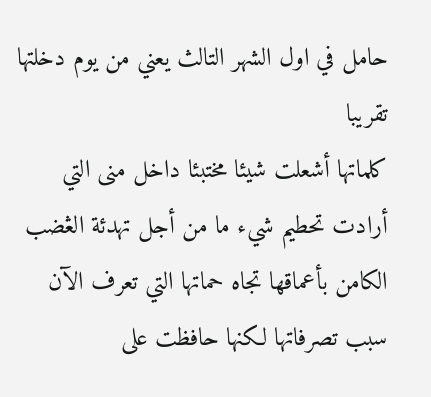حامل في اول الشهر التالث يعني من يوم دخلتها تقريبا
كلماتها أشعلت شيئا مختبئا داخل منى التي أرادت تحطيم شيء ما من أجل تهدئة الڠضب الكامن بأعماقها تجاه حماتها التي تعرف الآن سبب تصرفاتها لكنها حافظت على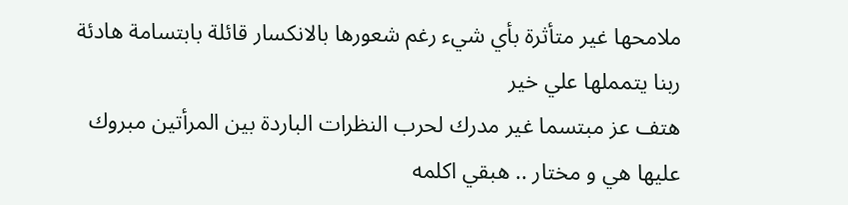ملامحها غير متأثرة بأي شيء رغم شعورها بالانكسار قائلة بابتسامة هادئة ربنا يتمملها علي خير
هتف عز مبتسما غير مدرك لحرب النظرات الباردة بين المرأتين مبروك عليها هي و مختار .. هبقي اكلمه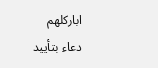اباركلهم
دعاء بتأييد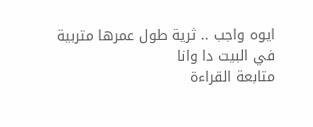ايوه واجب .. ثرية طول عمرها متربية في البيت دا وانا
متابعة القراءة